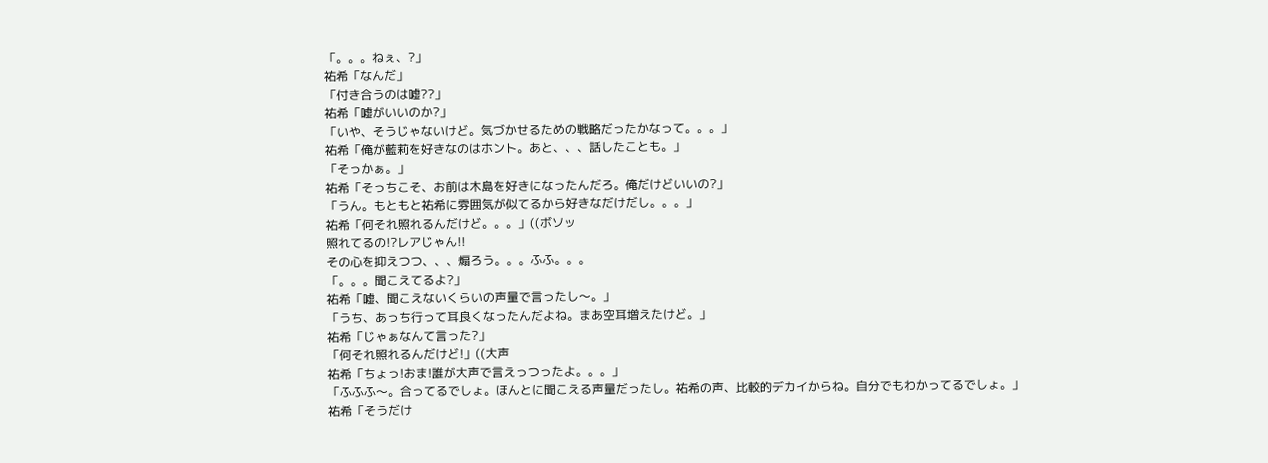「。。。ねぇ、?」
祐希「なんだ」
「付き合うのは嘘??」
祐希「嘘がいいのか?」
「いや、そうじゃないけど。気づかせるための戦略だったかなって。。。」
祐希「俺が藍莉を好きなのはホント。あと、、、話したことも。」
「そっかぁ。」
祐希「そっちこそ、お前は木島を好きになったんだろ。俺だけどいいの?」
「うん。もともと祐希に雰囲気が似てるから好きなだけだし。。。」
祐希「何それ照れるんだけど。。。」((ボソッ
照れてるの!?レアじゃん!!
その心を抑えつつ、、、煽ろう。。。ふふ。。。
「。。。聞こえてるよ?」
祐希「嘘、聞こえないくらいの声量で言ったし〜。」
「うち、あっち行って耳良くなったんだよね。まあ空耳増えたけど。」
祐希「じゃぁなんて言った?」
「何それ照れるんだけど!」((大声
祐希「ちょっ!おま!誰が大声で言えっつったよ。。。」
「ふふふ〜。合ってるでしょ。ほんとに聞こえる声量だったし。祐希の声、比較的デカイからね。自分でもわかってるでしょ。」
祐希「そうだけ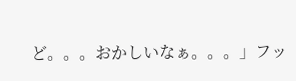ど。。。おかしいなぁ。。。」フッ